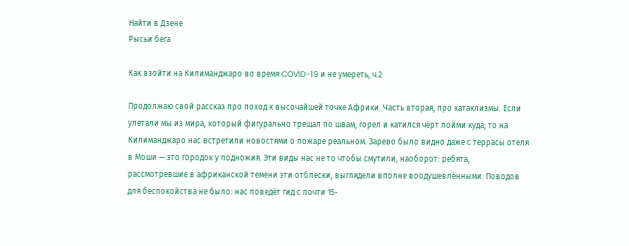Найти в Дзене
Рысьи бега

Как взойти на Килиманджаро во время COVID-19 и не умереть, ч.2

Продолжаю свой рассказ про поход к высочайшей точке Африки. Часть вторая, про катаклизмы. Если улетали мы из мира, который фигурально трещал по швам, горел и катился чёрт пойми куда, то на Килиманджаро нас встретили новостями о пожаре реальном. Зарево было видно даже с террасы отеля в Моши — это городок у подножия. Эти виды нас не то чтобы смутили, наоборот: ребята, рассмотревшие в африканской темени эти отблески, выглядели вполне воодушевлёнными. Поводов для беспокойства не было: нас поведёт гид с почти 15-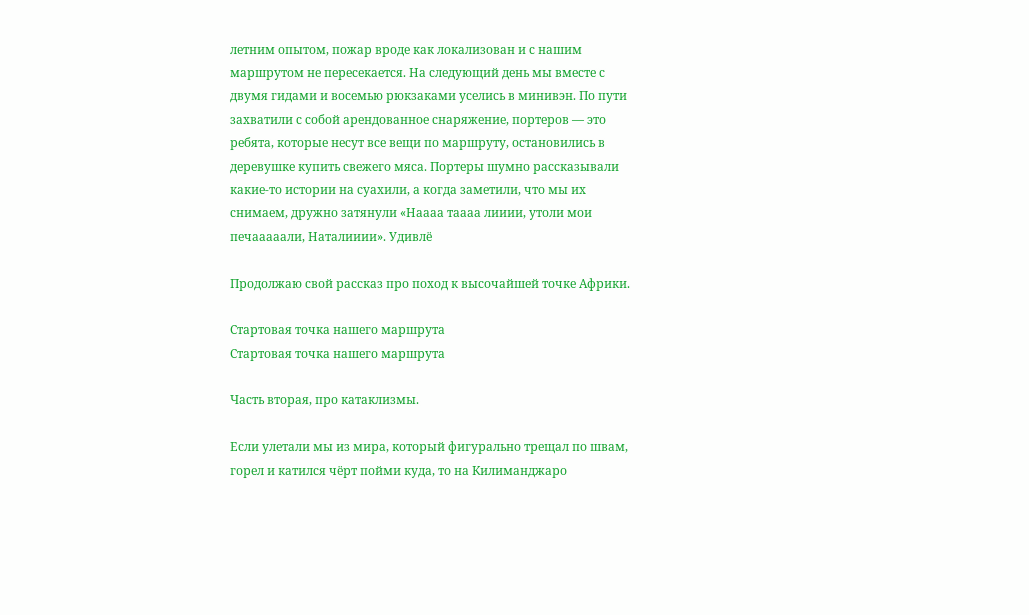летним опытом, пожар вроде как локализован и с нашим маршрутом не пересекается. На следующий день мы вместе с двумя гидами и восемью рюкзаками уселись в минивэн. По пути захватили с собой арендованное снаряжение, портеров — это ребята, которые несут все вещи по маршруту, остановились в деревушке купить свежего мяса. Портеры шумно рассказывали какие-то истории на суахили, а когда заметили, что мы их снимаем, дружно затянули «Наааа таааа лииии, утоли мои печааааали, Наталииии». Удивлё

Продолжаю свой рассказ про поход к высочайшей точке Африки.

Стартовая точка нашего маршрута
Стартовая точка нашего маршрута

Часть вторая, про катаклизмы.

Если улетали мы из мира, который фигурально трещал по швам, горел и катился чёрт пойми куда, то на Килиманджаро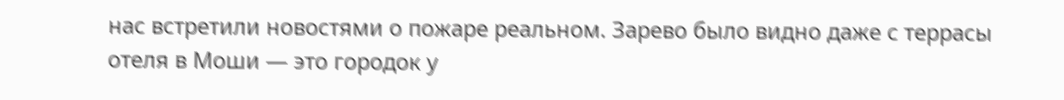нас встретили новостями о пожаре реальном. Зарево было видно даже с террасы отеля в Моши — это городок у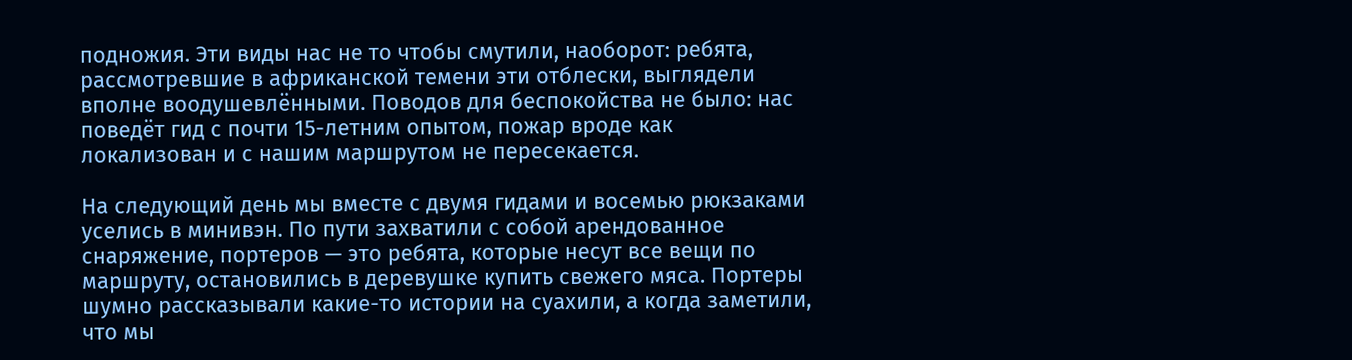подножия. Эти виды нас не то чтобы смутили, наоборот: ребята, рассмотревшие в африканской темени эти отблески, выглядели вполне воодушевлёнными. Поводов для беспокойства не было: нас поведёт гид с почти 15-летним опытом, пожар вроде как локализован и с нашим маршрутом не пересекается.

На следующий день мы вместе с двумя гидами и восемью рюкзаками уселись в минивэн. По пути захватили с собой арендованное снаряжение, портеров — это ребята, которые несут все вещи по маршруту, остановились в деревушке купить свежего мяса. Портеры шумно рассказывали какие-то истории на суахили, а когда заметили, что мы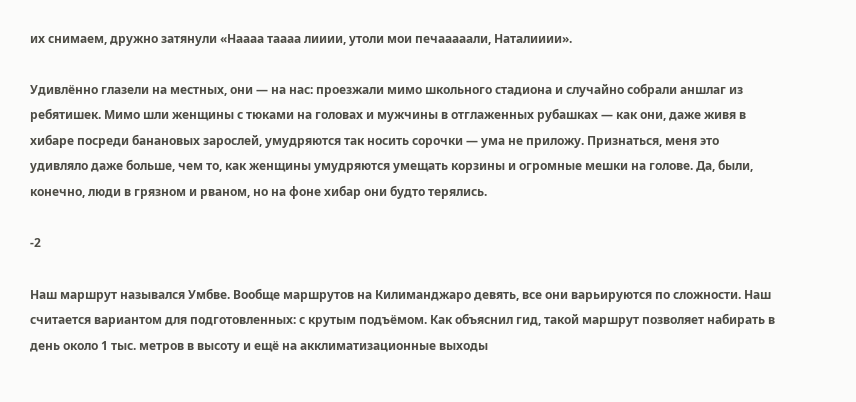их снимаем, дружно затянули «Наааа таааа лииии, утоли мои печааааали, Наталииии».

Удивлённо глазели на местных, они — на нас: проезжали мимо школьного стадиона и случайно собрали аншлаг из ребятишек. Мимо шли женщины с тюками на головах и мужчины в отглаженных рубашках — как они, даже живя в хибаре посреди банановых зарослей, умудряются так носить сорочки — ума не приложу. Признаться, меня это удивляло даже больше, чем то, как женщины умудряются умещать корзины и огромные мешки на голове. Да, были, конечно, люди в грязном и рваном, но на фоне хибар они будто терялись.

-2

Наш маршрут назывался Умбве. Вообще маршрутов на Килиманджаро девять, все они варьируются по сложности. Наш считается вариантом для подготовленных: с крутым подъёмом. Как объяснил гид, такой маршрут позволяет набирать в день около 1 тыс. метров в высоту и ещё на акклиматизационные выходы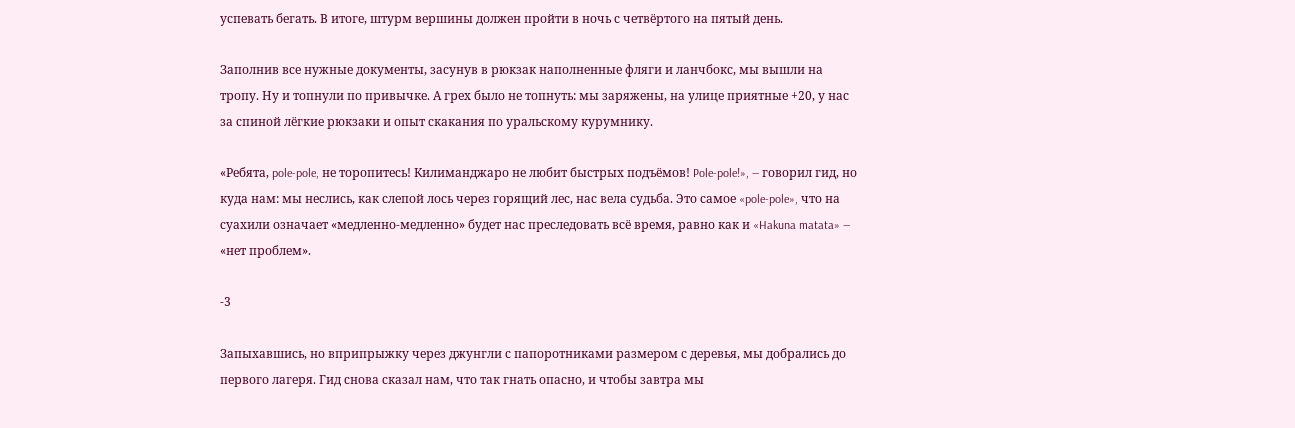успевать бегать. В итоге, штурм вершины должен пройти в ночь с четвёртого на пятый день.

Заполнив все нужные документы, засунув в рюкзак наполненные фляги и ланчбокс, мы вышли на тропу. Ну и топнули по привычке. А грех было не топнуть: мы заряжены, на улице приятные +20, у нас за спиной лёгкие рюкзаки и опыт скакания по уральскому курумнику.

«Ребята, pole-pole, не торопитесь! Килиманджаро не любит быстрых подъёмов! Pole-pole!», — говорил гид, но куда нам: мы неслись, как слепой лось через горящий лес, нас вела судьба. Это самое «pole-pole», что на суахили означает «медленно-медленно» будет нас преследовать всё время, равно как и «Hakuna matata» — «нет проблем».

-3

Запыхавшись, но вприпрыжку через джунгли с папоротниками размером с деревья, мы добрались до первого лагеря. Гид снова сказал нам, что так гнать опасно, и чтобы завтра мы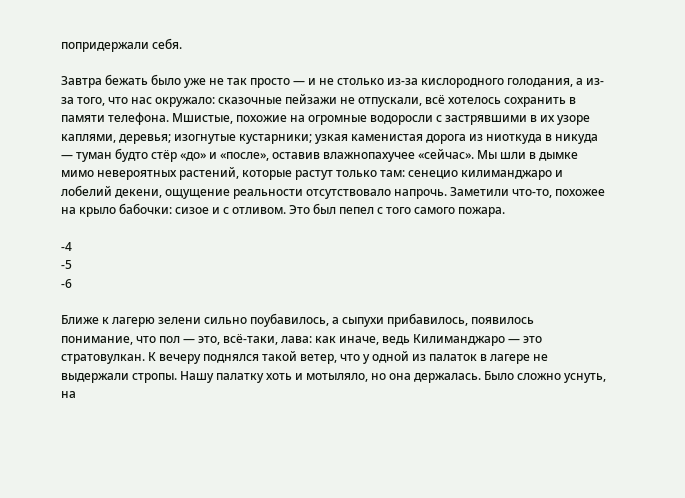попридержали себя.

Завтра бежать было уже не так просто — и не столько из-за кислородного голодания, а из-за того, что нас окружало: сказочные пейзажи не отпускали, всё хотелось сохранить в памяти телефона. Мшистые, похожие на огромные водоросли с застрявшими в их узоре каплями, деревья; изогнутые кустарники; узкая каменистая дорога из ниоткуда в никуда — туман будто стёр «до» и «после», оставив влажнопахучее «сейчас». Мы шли в дымке мимо невероятных растений, которые растут только там: сенецио килиманджаро и лобелий декени, ощущение реальности отсутствовало напрочь. Заметили что-то, похожее на крыло бабочки: сизое и с отливом. Это был пепел с того самого пожара.

-4
-5
-6

Ближе к лагерю зелени сильно поубавилось, а сыпухи прибавилось, появилось понимание, что пол — это, всё-таки, лава: как иначе, ведь Килиманджаро — это стратовулкан. К вечеру поднялся такой ветер, что у одной из палаток в лагере не выдержали стропы. Нашу палатку хоть и мотыляло, но она держалась. Было сложно уснуть, на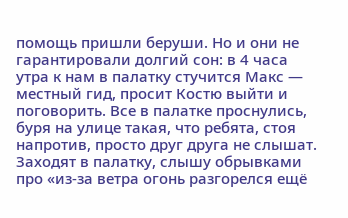помощь пришли беруши. Но и они не гарантировали долгий сон: в 4 часа утра к нам в палатку стучится Макс — местный гид, просит Костю выйти и поговорить. Все в палатке проснулись, буря на улице такая, что ребята, стоя напротив, просто друг друга не слышат. Заходят в палатку, слышу обрывками про «из-за ветра огонь разгорелся ещё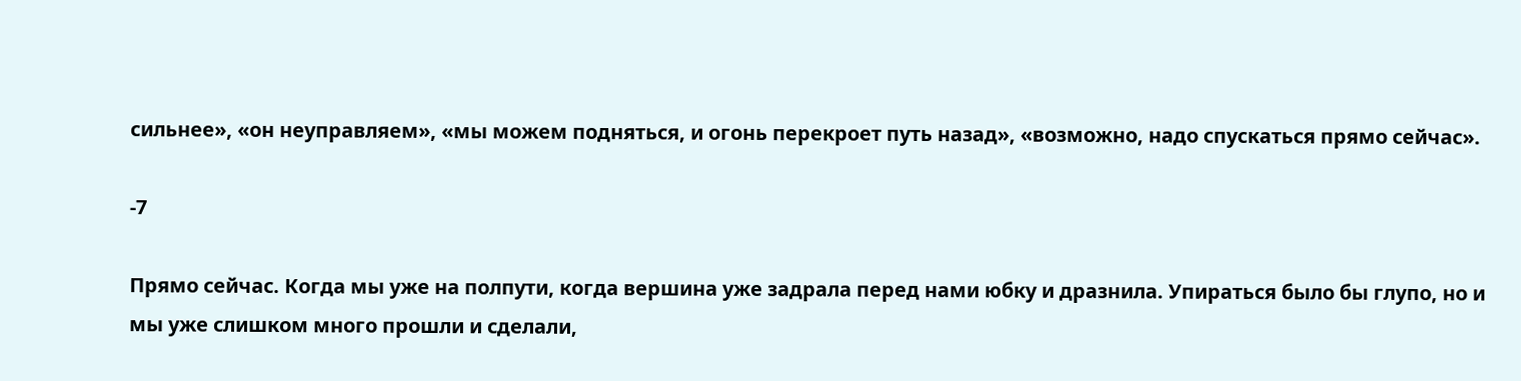сильнее», «он неуправляем», «мы можем подняться, и огонь перекроет путь назад», «возможно, надо спускаться прямо сейчас».

-7

Прямо сейчас. Когда мы уже на полпути, когда вершина уже задрала перед нами юбку и дразнила. Упираться было бы глупо, но и мы уже слишком много прошли и сделали,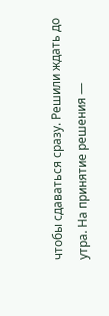чтобы сдаваться сразу. Решили ждать до утра. На принятие решения —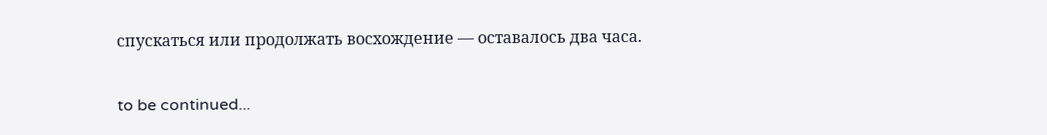спускаться или продолжать восхождение — оставалось два часа.

to be continued...